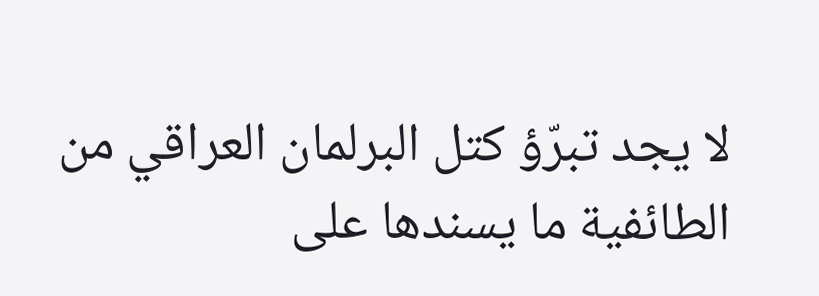لا يجد تبرّؤ كتل البرلمان العراقي من الطائفية ما يسندها على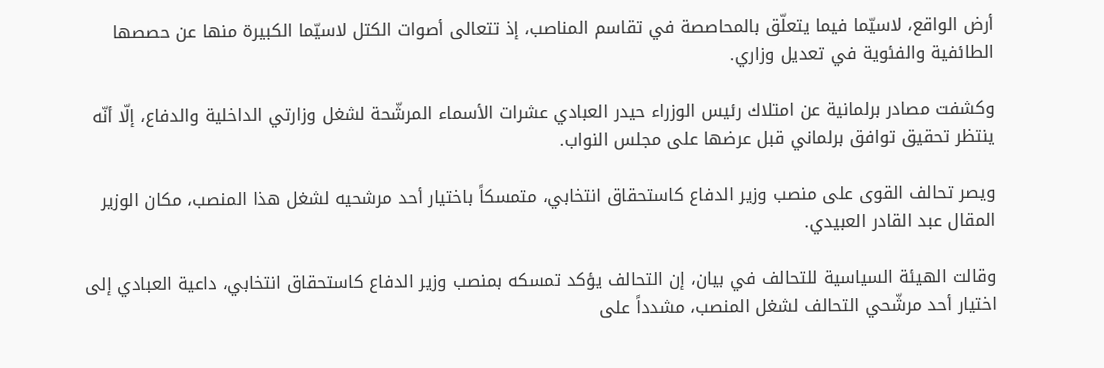أرض الواقع، لاسيّما فيما يتعلّق بالمحاصصة في تقاسم المناصب، إذ تتعالى أصوات الكتل لاسيّما الكبيرة منها عن حصصها الطائفية والفئوية في تعديل وزاري.

وكشفت مصادر برلمانية عن امتلاك رئيس الوزراء حيدر العبادي عشرات الأسماء المرشّحة لشغل وزارتي الداخلية والدفاع، إلّا أنّه ينتظر تحقيق توافق برلماني قبل عرضها على مجلس النواب.

ويصر تحالف القوى على منصب وزير الدفاع كاستحقاق انتخابي، متمسكاً باختيار أحد مرشحيه لشغل هذا المنصب، مكان الوزير المقال عبد القادر العبيدي.

وقالت الهيئة السياسية للتحالف في بيان، إن التحالف يؤكد تمسكه بمنصب وزير الدفاع كاستحقاق انتخابي، داعية العبادي إلى اختيار أحد مرشّحي التحالف لشغل المنصب، مشدداً على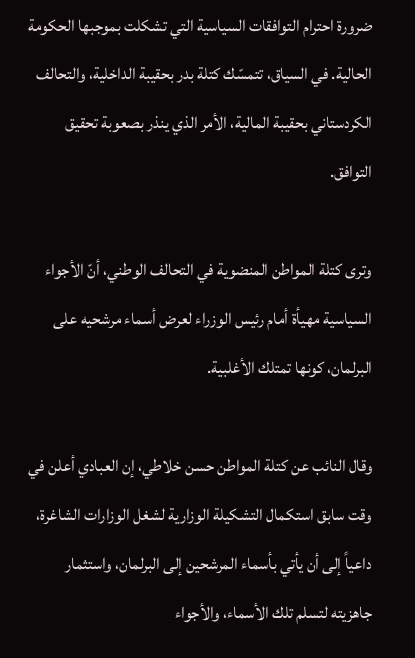ضرورة احترام التوافقات السياسية التي تشكلت بموجبها الحكومة الحالية. في السياق، تتمسّك كتلة بدر بحقيبة الداخلية، والتحالف الكردستاني بحقيبة المالية، الأمر الذي ينذر بصعوبة تحقيق التوافق.

وترى كتلة المواطن المنضوية في التحالف الوطني، أنّ الأجواء السياسية مهيأة أمام رئيس الوزراء لعرض أسماء مرشحيه على البرلمان، كونها تمتلك الأغلبية.

وقال النائب عن كتلة المواطن حسن خلاطي، إن العبادي أعلن في وقت سابق استكمال التشكيلة الوزارية لشغل الوزارات الشاغرة، داعياً إلى أن يأتي بأسماء المرشحين إلى البرلمان، واستثمار جاهزيته لتسلم تلك الأسماء، والأجواء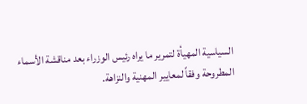السياسية المهيأة لتمرير ما يراه رئيس الوزراء بعد مناقشة الأسماء المطروحة وفقاً لمعايير المهنية والنزاهة.